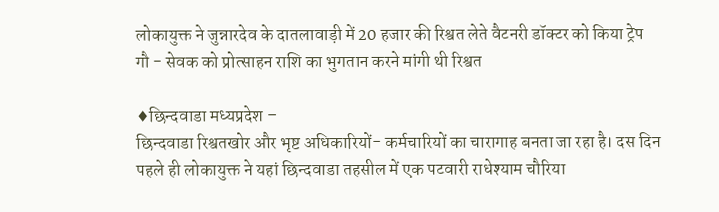लोकायुक्त ने जुन्नारदेव के दातलावाड़ी में 20 हजार की रिश्वत लेते वैटनरी डॉक्टर को किया ट्रेप
गौ - सेवक को प्रोत्साहन राशि का भुगतान करने मांगी थी रिश्वत

♦छिन्दवाडा मध्यप्रदेश –
छिन्दवाडा रिश्वतखोर और भृष्ट अधिकारियों- कर्मचारियों का चारागाह बनता जा रहा है। दस दिन पहले ही लोकायुक्त ने यहां छिन्दवाडा तहसील में एक पटवारी राधेश्याम चौरिया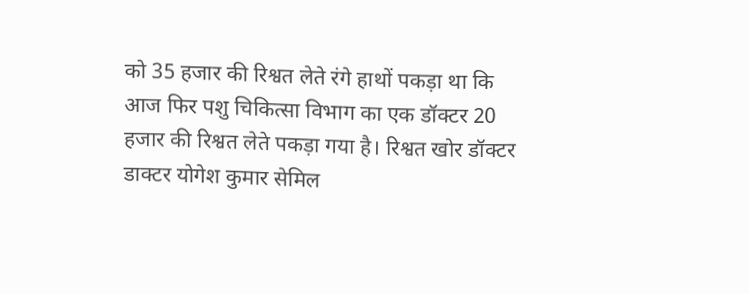को 35 हजार की रिश्वत लेते रंगे हाथों पकड़ा था कि आज फिर पशु चिकित्सा विभाग का एक डॉक्टर 20 हजार की रिश्वत लेते पकड़ा गया है। रिश्वत खोर डॉक्टर डाक्टर योगेश कुमार सेमिल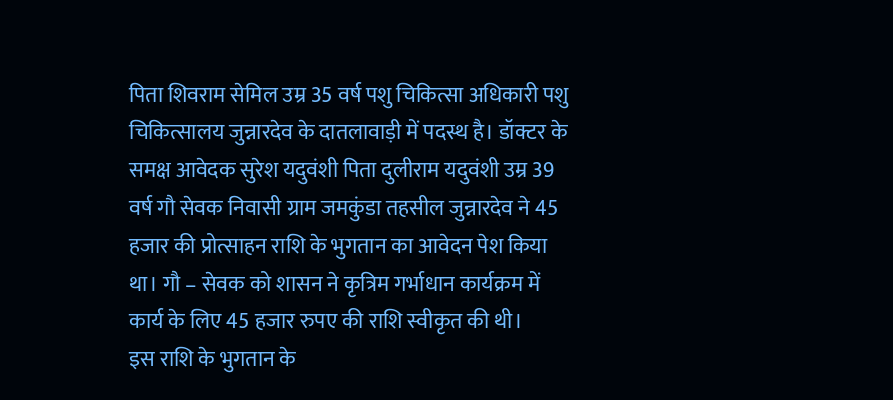पिता शिवराम सेमिल उम्र 35 वर्ष पशु चिकित्सा अधिकारी पशु चिकित्सालय जुन्नारदेव के दातलावाड़ी में पदस्थ है। डॉक्टर के समक्ष आवेदक सुरेश यदुवंशी पिता दुलीराम यदुवंशी उम्र 39 वर्ष गौ सेवक निवासी ग्राम जमकुंडा तहसील जुन्नारदेव ने 45 हजार की प्रोत्साहन राशि के भुगतान का आवेदन पेश किया था। गौ – सेवक को शासन ने कृत्रिम गर्भाधान कार्यक्रम में कार्य के लिए 45 हजार रुपए की राशि स्वीकृत की थी।
इस राशि के भुगतान के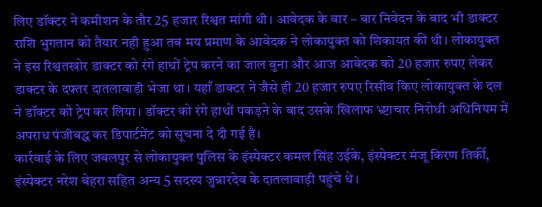लिए डॉक्टर ने कमीशन के तौर 25 हजार रिश्वत मांगी थी। आवेदक के बार – बार निवेदन के बाद भी डाक्टर राशि भुगतान को तैयार नही हुआ तब मय प्रमाण के आवेदक ने लोकायुक्त को शिकायत की थी। लोकायुक्त ने इस रिश्वतखोर डाक्टर को रंगे हाथों ट्रेप करने का जाल बुना और आज आवेदक को 20 हजार रुपए लेकर डाक्टर के दफ्तर दातलावाड़ी भेजा था। यहाँ डाक्टर ने जैसे ही 20 हजार रुपए रिसीव किए लोकायुक्त के दल ने डॉक्टर को ट्रेप कर लिया। डॉक्टर को रंगे हाथों पकड़ने के बाद उसके खिलाफ भ्र्ष्टाचार निरोधी अधिनियम में अपराध पंजीबद्ध कर डिपार्टमेंट को सूचना दे दी गई है।
कार्रवाई के लिए जबलपुर से लोकायुक्त पुलिस के इंस्पेक्टर कमल सिंह उईके, इंस्पेक्टर मंजू किरण तिर्की, इंस्पेक्टर नरेश बेहरा सहित अन्य 5 सदस्य जुन्नारदेव के दातलावाड़ी पहुंचे थे।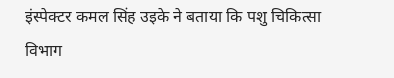इंस्पेक्टर कमल सिंह उइके ने बताया कि पशु चिकित्सा विभाग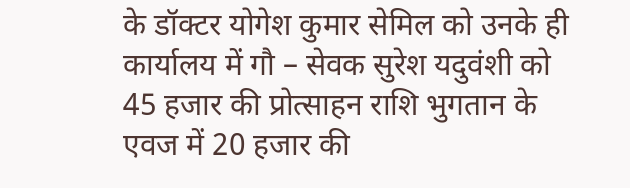के डॉक्टर योगेश कुमार सेमिल को उनके ही कार्यालय में गौ – सेवक सुरेश यदुवंशी को 45 हजार की प्रोत्साहन राशि भुगतान के एवज में 20 हजार की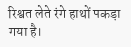रिश्वत लेते रंगे हाथों पकड़ा गया है।